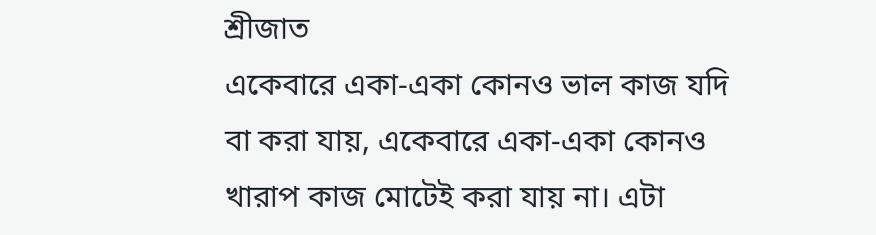শ্রীজাত
একেবারে একা-একা কোনও ভাল কাজ যদি বা করা যায়, একেবারে একা-একা কোনও খারাপ কাজ মোটেই করা যায় না। এটা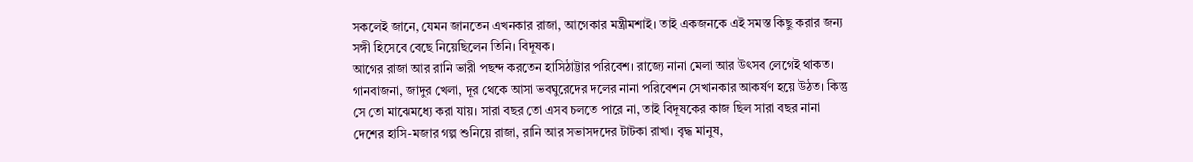সকলেই জানে, যেমন জানতেন এখনকার রাজা, আগেকার মন্ত্রীমশাই। তাই একজনকে এই সমস্ত কিছু করার জন্য সঙ্গী হিসেবে বেছে নিয়েছিলেন তিনি। বিদূষক।
আগের রাজা আর রানি ভারী পছন্দ করতেন হাসিঠাট্টার পরিবেশ। রাজ্যে নানা মেলা আর উৎসব লেগেই থাকত। গানবাজনা, জাদুর খেলা, দূর থেকে আসা ভবঘুরেদের দলের নানা পরিবেশন সেখানকার আকর্ষণ হয়ে উঠত। কিন্তু সে তো মাঝেমধ্যে করা যায়। সারা বছর তো এসব চলতে পারে না, তাই বিদূষকের কাজ ছিল সারা বছর নানা দেশের হাসি-মজার গল্প শুনিয়ে রাজা, রানি আর সভাসদদের টাটকা রাখা। বৃদ্ধ মানুষ,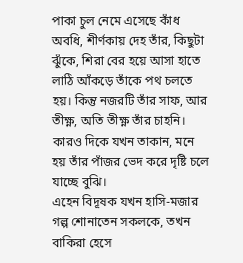পাকা চুল নেমে এসেছে কাঁধ অবধি, শীর্ণকায় দেহ তাঁর, কিছুটা ঝুঁকে, শিরা বের হয়ে আসা হাতে লাঠি আঁকড়ে তাঁকে পথ চলতে হয়। কিন্তু নজরটি তাঁর সাফ, আর তীক্ষ্ণ, অতি তীক্ষ্ণ তাঁর চাহনি। কারও দিকে যখন তাকান, মনে হয় তাঁর পাঁজর ভেদ করে দৃষ্টি চলে যাচ্ছে বুঝি।
এহেন বিদূষক যখন হাসি-মজার গল্প শোনাতেন সকলকে, তখন বাকিরা হেসে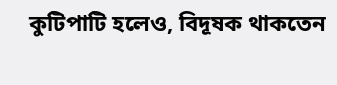কুটিপাটি হলেও, বিদূষক থাকতেন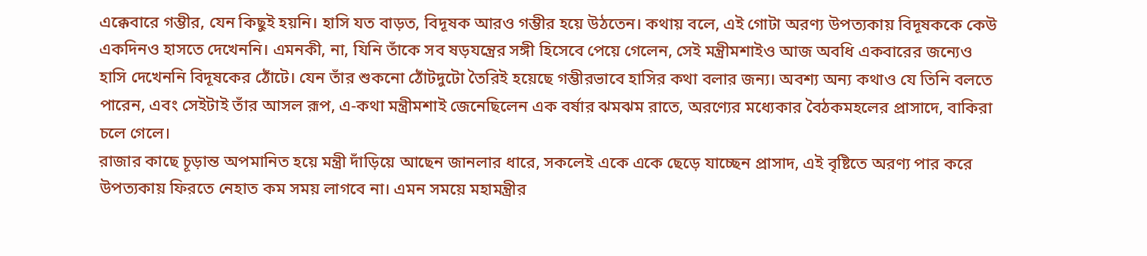এক্কেবারে গম্ভীর, যেন কিছুই হয়নি। হাসি যত বাড়ত, বিদূষক আরও গম্ভীর হয়ে উঠতেন। কথায় বলে, এই গোটা অরণ্য উপত্যকায় বিদূষককে কেউ একদিনও হাসতে দেখেননি। এমনকী, না, যিনি তাঁকে সব ষড়যন্ত্রের সঙ্গী হিসেবে পেয়ে গেলেন, সেই মন্ত্রীমশাইও আজ অবধি একবারের জন্যেও হাসি দেখেননি বিদূষকের ঠোঁটে। যেন তাঁর শুকনো ঠোঁটদুটো তৈরিই হয়েছে গম্ভীরভাবে হাসির কথা বলার জন্য। অবশ্য অন্য কথাও যে তিনি বলতে পারেন, এবং সেইটাই তাঁর আসল রূপ, এ-কথা মন্ত্রীমশাই জেনেছিলেন এক বর্ষার ঝমঝম রাতে, অরণ্যের মধ্যেকার বৈঠকমহলের প্রাসাদে, বাকিরা চলে গেলে।
রাজার কাছে চূড়ান্ত অপমানিত হয়ে মন্ত্রী দাঁড়িয়ে আছেন জানলার ধারে, সকলেই একে একে ছেড়ে যাচ্ছেন প্রাসাদ, এই বৃষ্টিতে অরণ্য পার করে উপত্যকায় ফিরতে নেহাত কম সময় লাগবে না। এমন সময়ে মহামন্ত্রীর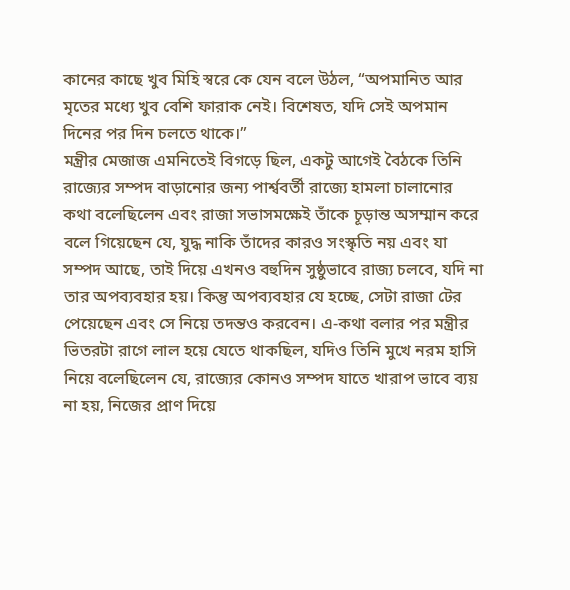কানের কাছে খুব মিহি স্বরে কে যেন বলে উঠল, “অপমানিত আর মৃতের মধ্যে খুব বেশি ফারাক নেই। বিশেষত, যদি সেই অপমান দিনের পর দিন চলতে থাকে।”
মন্ত্রীর মেজাজ এমনিতেই বিগড়ে ছিল, একটু আগেই বৈঠকে তিনি রাজ্যের সম্পদ বাড়ানোর জন্য পার্শ্ববর্তী রাজ্যে হামলা চালানোর কথা বলেছিলেন এবং রাজা সভাসমক্ষেই তাঁকে চূড়ান্ত অসম্মান করে বলে গিয়েছেন যে, যুদ্ধ নাকি তাঁদের কারও সংস্কৃতি নয় এবং যা সম্পদ আছে, তাই দিয়ে এখনও বহুদিন সুষ্ঠুভাবে রাজ্য চলবে, যদি না তার অপব্যবহার হয়। কিন্তু অপব্যবহার যে হচ্ছে, সেটা রাজা টের পেয়েছেন এবং সে নিয়ে তদন্তও করবেন। এ-কথা বলার পর মন্ত্রীর ভিতরটা রাগে লাল হয়ে যেতে থাকছিল, যদিও তিনি মুখে নরম হাসি নিয়ে বলেছিলেন যে, রাজ্যের কোনও সম্পদ যাতে খারাপ ভাবে ব্যয় না হয়, নিজের প্রাণ দিয়ে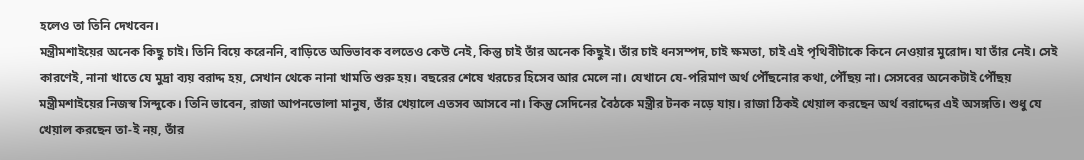হলেও তা তিনি দেখবেন।
মন্ত্রীমশাইয়ের অনেক কিছু চাই। তিনি বিয়ে করেননি, বাড়িতে অভিভাবক বলতেও কেউ নেই, কিন্তু চাই তাঁর অনেক কিছুই। তাঁর চাই ধনসম্পদ, চাই ক্ষমতা, চাই এই পৃথিবীটাকে কিনে নেওয়ার মুরোদ। যা তাঁর নেই। সেই কারণেই, নানা খাতে যে মুদ্রা ব্যয় বরাদ্দ হয়, সেখান থেকে নানা খামতি শুরু হয়। বছরের শেষে খরচের হিসেব আর মেলে না। যেখানে যে-পরিমাণ অর্থ পৌঁছনোর কথা, পৌঁছয় না। সেসবের অনেকটাই পৌঁছয় মন্ত্রীমশাইয়ের নিজস্ব সিন্দুকে। তিনি ভাবেন, রাজা আপনভোলা মানুষ, তাঁর খেয়ালে এতসব আসবে না। কিন্তু সেদিনের বৈঠকে মন্ত্রীর টনক নড়ে যায়। রাজা ঠিকই খেয়াল করছেন অর্থ বরাদ্দের এই অসঙ্গতি। শুধু যে খেয়াল করছেন তা-ই নয়, তাঁর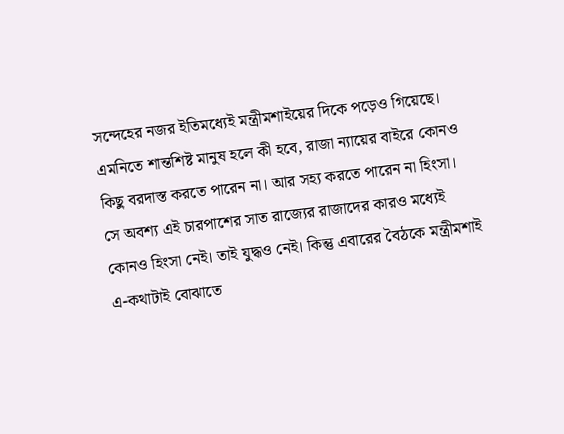সন্দেহের নজর ইতিমধ্যেই মন্ত্রীমশাইয়ের দিকে পড়েও গিয়েছে। এমনিতে শান্তশিষ্ট মানুষ হলে কী হবে, রাজা ন্যায়ের বাইরে কোনও কিছু বরদাস্ত করতে পারেন না। আর সহ্য করতে পারেন না হিংসা।
সে অবশ্য এই চারপাশের সাত রাজ্যের রাজাদের কারও মধ্যেই কোনও হিংসা নেই। তাই যুদ্ধও নেই। কিন্তু এবারের বৈঠকে মন্ত্রীমশাই এ-কথাটাই বোঝাতে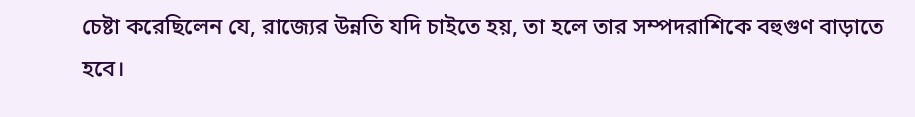চেষ্টা করেছিলেন যে, রাজ্যের উন্নতি যদি চাইতে হয়, তা হলে তার সম্পদরাশিকে বহুগুণ বাড়াতে হবে।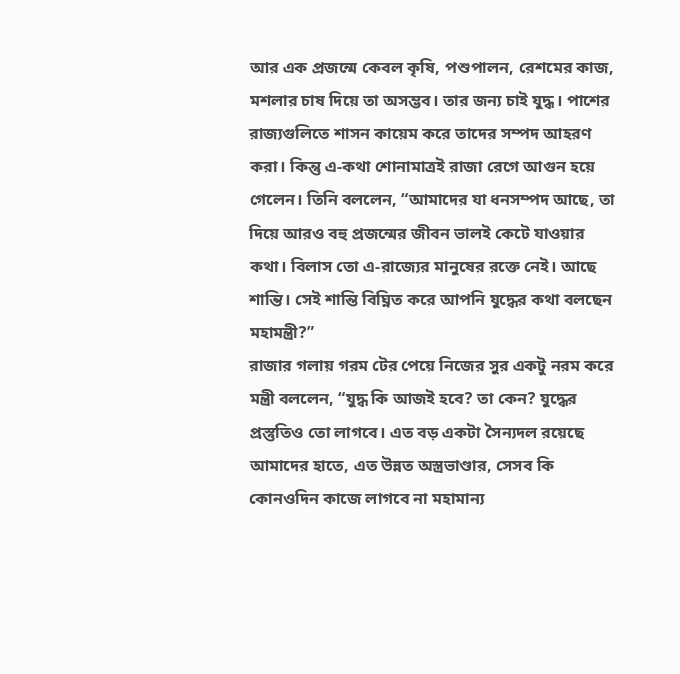আর এক প্রজন্মে কেবল কৃষি, পশুপালন, রেশমের কাজ, মশলার চাষ দিয়ে তা অসম্ভব। তার জন্য চাই যুদ্ধ। পাশের রাজ্যগুলিতে শাসন কায়েম করে তাদের সম্পদ আহরণ করা। কিন্তু এ-কথা শোনামাত্রই রাজা রেগে আগুন হয়ে গেলেন। তিনি বললেন, “আমাদের যা ধনসম্পদ আছে, তা দিয়ে আরও বহু প্রজন্মের জীবন ভালই কেটে যাওয়ার কথা। বিলাস তো এ-রাজ্যের মানুষের রক্তে নেই। আছে শান্তি। সেই শান্তি বিঘ্নিত করে আপনি যুদ্ধের কথা বলছেন মহামন্ত্রী?”
রাজার গলায় গরম টের পেয়ে নিজের সুর একটু নরম করে মন্ত্রী বললেন, “যুদ্ধ কি আজই হবে? তা কেন? যুদ্ধের প্রস্তুতিও তো লাগবে। এত বড় একটা সৈন্যদল রয়েছে আমাদের হাতে, এত উন্নত অস্ত্রভাণ্ডার, সেসব কি কোনওদিন কাজে লাগবে না মহামান্য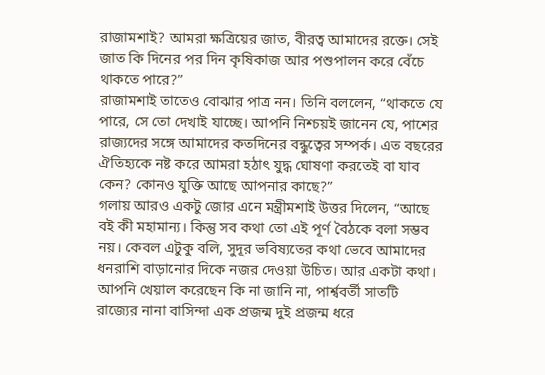রাজামশাই? আমরা ক্ষত্রিয়ের জাত, বীরত্ব আমাদের রক্তে। সেই জাত কি দিনের পর দিন কৃষিকাজ আর পশুপালন করে বেঁচে থাকতে পারে?”
রাজামশাই তাতেও বোঝার পাত্র নন। তিনি বললেন, “থাকতে যে পারে, সে তো দেখাই যাচ্ছে। আপনি নিশ্চয়ই জানেন যে, পাশের রাজ্যদের সঙ্গে আমাদের কতদিনের বন্ধুত্বের সম্পর্ক। এত বছরের ঐতিহ্যকে নষ্ট করে আমরা হঠাৎ যুদ্ধ ঘোষণা করতেই বা যাব কেন? কোনও যুক্তি আছে আপনার কাছে?”
গলায় আরও একটু জোর এনে মন্ত্রীমশাই উত্তর দিলেন, “আছে বই কী মহামান্য। কিন্তু সব কথা তো এই পূর্ণ বৈঠকে বলা সম্ভব নয়। কেবল এটুকু বলি, সুদূর ভবিষ্যতের কথা ভেবে আমাদের ধনরাশি বাড়ানোর দিকে নজর দেওয়া উচিত। আর একটা কথা। আপনি খেয়াল করেছেন কি না জানি না, পার্শ্ববর্তী সাতটি রাজ্যের নানা বাসিন্দা এক প্রজন্ম দুই প্রজন্ম ধরে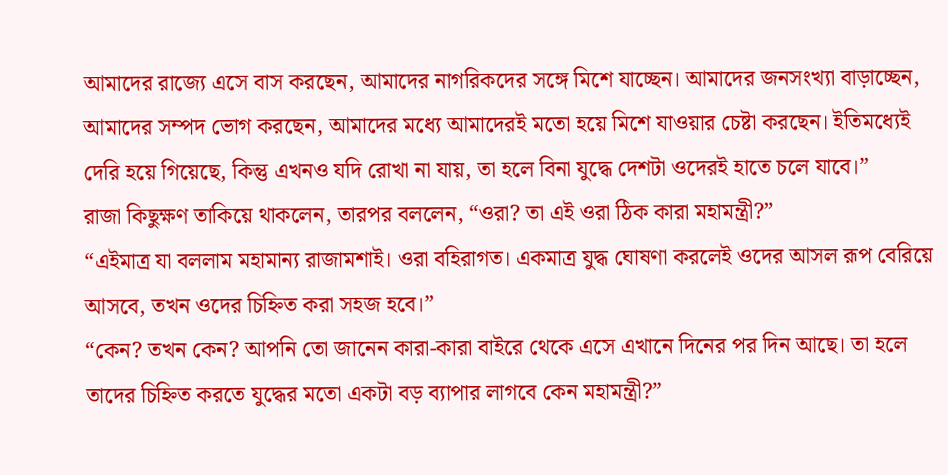আমাদের রাজ্যে এসে বাস করছেন, আমাদের নাগরিকদের সঙ্গে মিশে যাচ্ছেন। আমাদের জনসংখ্যা বাড়াচ্ছেন, আমাদের সম্পদ ভোগ করছেন, আমাদের মধ্যে আমাদেরই মতো হয়ে মিশে যাওয়ার চেষ্টা করছেন। ইতিমধ্যেই দেরি হয়ে গিয়েছে, কিন্তু এখনও যদি রোখা না যায়, তা হলে বিনা যুদ্ধে দেশটা ওদেরই হাতে চলে যাবে।”
রাজা কিছুক্ষণ তাকিয়ে থাকলেন, তারপর বললেন, “ওরা? তা এই ওরা ঠিক কারা মহামন্ত্রী?”
“এইমাত্র যা বললাম মহামান্য রাজামশাই। ওরা বহিরাগত। একমাত্র যুদ্ধ ঘোষণা করলেই ওদের আসল রূপ বেরিয়ে আসবে, তখন ওদের চিহ্নিত করা সহজ হবে।”
“কেন? তখন কেন? আপনি তো জানেন কারা-কারা বাইরে থেকে এসে এখানে দিনের পর দিন আছে। তা হলে তাদের চিহ্নিত করতে যুদ্ধের মতো একটা বড় ব্যাপার লাগবে কেন মহামন্ত্রী?”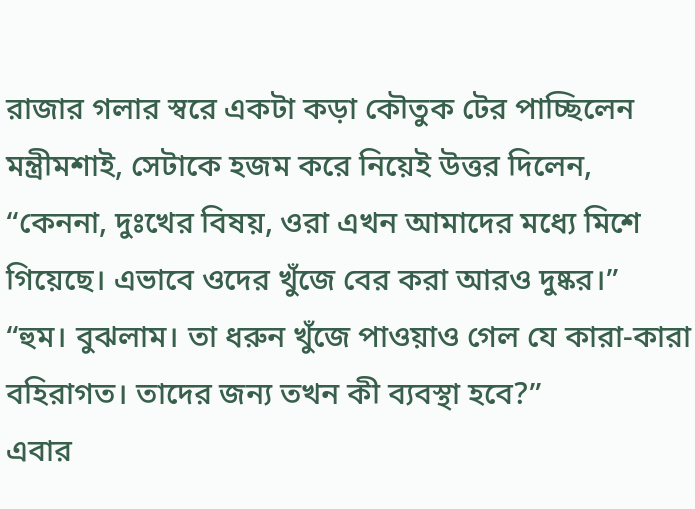রাজার গলার স্বরে একটা কড়া কৌতুক টের পাচ্ছিলেন মন্ত্রীমশাই, সেটাকে হজম করে নিয়েই উত্তর দিলেন, “কেননা, দুঃখের বিষয়, ওরা এখন আমাদের মধ্যে মিশে গিয়েছে। এভাবে ওদের খুঁজে বের করা আরও দুষ্কর।”
“হুম। বুঝলাম। তা ধরুন খুঁজে পাওয়াও গেল যে কারা-কারা বহিরাগত। তাদের জন্য তখন কী ব্যবস্থা হবে?”
এবার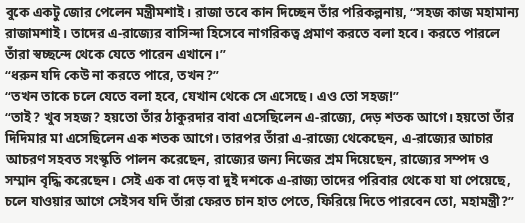বুকে একটু জোর পেলেন মন্ত্রীমশাই। রাজা তবে কান দিচ্ছেন তাঁর পরিকল্পনায়, “সহজ কাজ মহামান্য রাজামশাই। তাদের এ-রাজ্যের বাসিন্দা হিসেবে নাগরিকত্ব প্রমাণ করতে বলা হবে। করতে পারলে তাঁরা স্বচ্ছন্দে থেকে যেতে পারেন এখানে।”
“ধরুন যদি কেউ না করতে পারে, তখন?”
“তখন তাকে চলে যেতে বলা হবে, যেখান থেকে সে এসেছে। এও তো সহজ!”
“তাই? খুব সহজ? হয়তো তাঁর ঠাকুরদার বাবা এসেছিলেন এ-রাজ্যে, দেড় শতক আগে। হয়তো তাঁর দিদিমার মা এসেছিলেন এক শতক আগে। তারপর তাঁরা এ-রাজ্যে থেকেছেন, এ-রাজ্যের আচার আচরণ সহবত সংস্কৃতি পালন করেছেন, রাজ্যের জন্য নিজের শ্রম দিয়েছেন, রাজ্যের সম্পদ ও সম্মান বৃদ্ধি করেছেন। সেই এক বা দেড় বা দুই দশকে এ-রাজ্য তাদের পরিবার থেকে যা যা পেয়েছে, চলে যাওয়ার আগে সেইসব যদি তাঁরা ফেরত চান হাত পেতে, ফিরিয়ে দিতে পারবেন তো, মহামন্ত্রী?”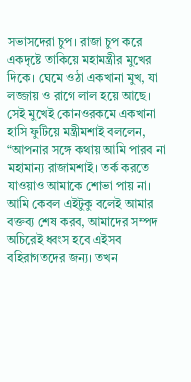সভাসদেরা চুপ। রাজা চুপ করে একদৃষ্টে তাকিয়ে মহামন্ত্রীর মুখের দিকে। ঘেমে ওঠা একখানা মুখ, যা লজ্জায় ও রাগে লাল হয়ে আছে। সেই মুখেই কোনওরকমে একখানা হাসি ফুটিয়ে মন্ত্রীমশাই বললেন, “আপনার সঙ্গে কথায় আমি পারব না মহামান্য রাজামশাই। তর্ক করতে যাওয়াও আমাকে শোভা পায় না। আমি কেবল এইটুকু বলেই আমার বক্তব্য শেষ করব, আমাদের সম্পদ অচিরেই ধ্বংস হবে এইসব বহিরাগতদের জন্য। তখন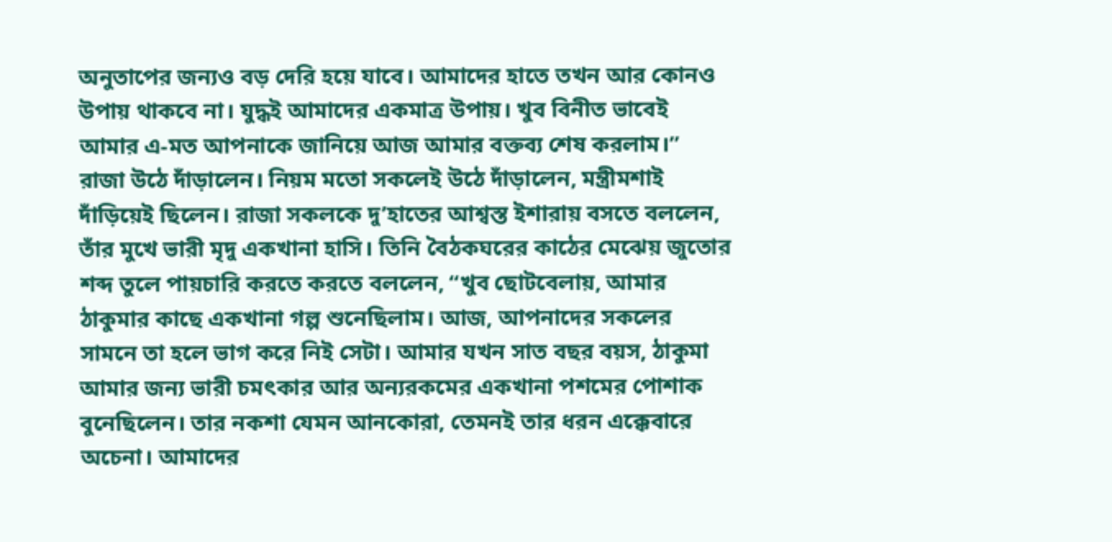অনুতাপের জন্যও বড় দেরি হয়ে যাবে। আমাদের হাতে তখন আর কোনও উপায় থাকবে না। যুদ্ধই আমাদের একমাত্র উপায়। খুব বিনীত ভাবেই আমার এ-মত আপনাকে জানিয়ে আজ আমার বক্তব্য শেষ করলাম।”
রাজা উঠে দাঁড়ালেন। নিয়ম মতো সকলেই উঠে দাঁড়ালেন, মন্ত্রীমশাই দাঁড়িয়েই ছিলেন। রাজা সকলকে দু’হাতের আশ্বস্ত ইশারায় বসতে বললেন, তাঁর মুখে ভারী মৃদু একখানা হাসি। তিনি বৈঠকঘরের কাঠের মেঝেয় জুতোর শব্দ তুলে পায়চারি করতে করতে বললেন, “খুব ছোটবেলায়, আমার ঠাকুমার কাছে একখানা গল্প শুনেছিলাম। আজ, আপনাদের সকলের সামনে তা হলে ভাগ করে নিই সেটা। আমার যখন সাত বছর বয়স, ঠাকুমা আমার জন্য ভারী চমৎকার আর অন্যরকমের একখানা পশমের পোশাক বুনেছিলেন। তার নকশা যেমন আনকোরা, তেমনই তার ধরন এক্কেবারে অচেনা। আমাদের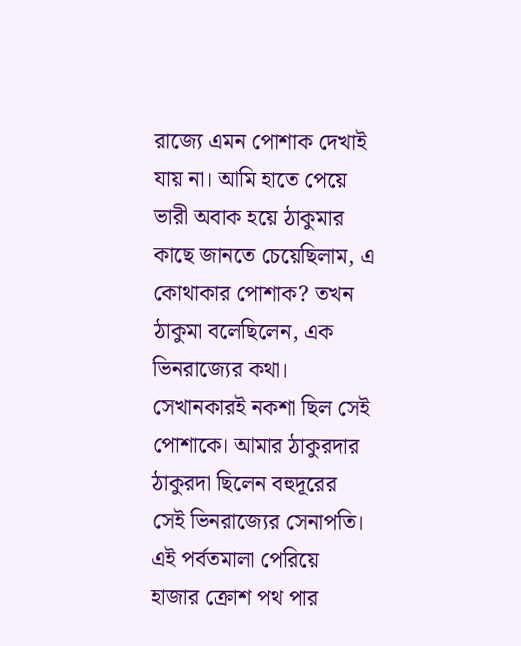রাজ্যে এমন পোশাক দেখাই যায় না। আমি হাতে পেয়ে ভারী অবাক হয়ে ঠাকুমার কাছে জানতে চেয়েছিলাম, এ কোথাকার পোশাক? তখন ঠাকুমা বলেছিলেন, এক ভিনরাজ্যের কথা। সেখানকারই নকশা ছিল সেই পোশাকে। আমার ঠাকুরদার ঠাকুরদা ছিলেন বহুদূরের সেই ভিনরাজ্যের সেনাপতি। এই পর্বতমালা পেরিয়ে হাজার ক্রোশ পথ পার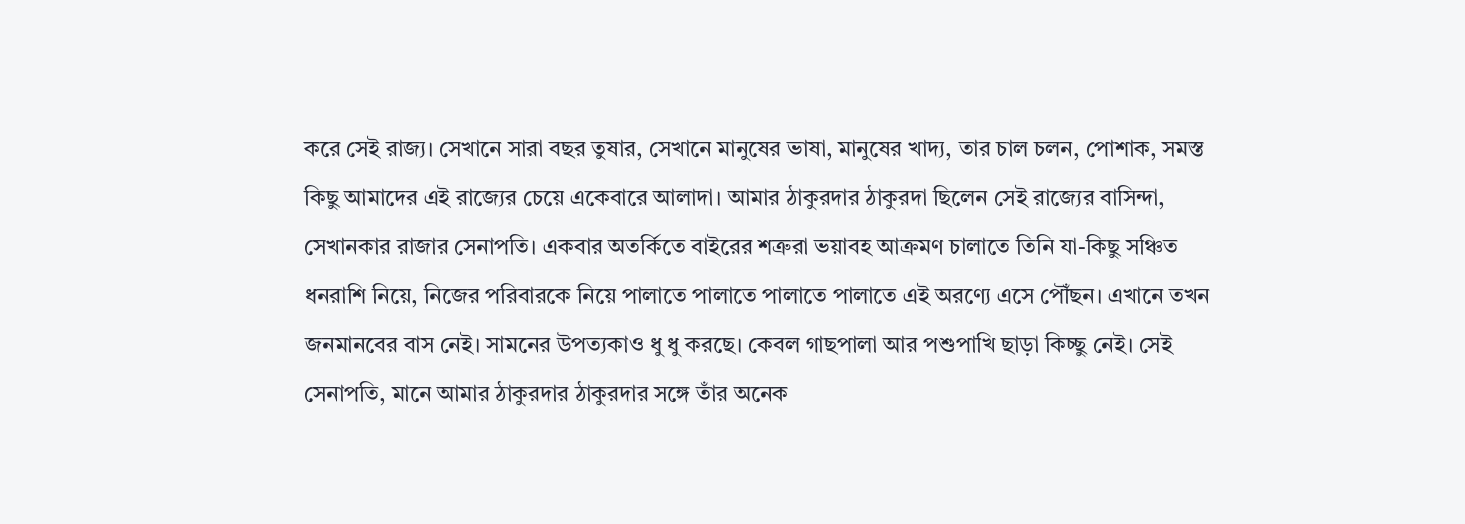করে সেই রাজ্য। সেখানে সারা বছর তুষার, সেখানে মানুষের ভাষা, মানুষের খাদ্য, তার চাল চলন, পোশাক, সমস্ত কিছু আমাদের এই রাজ্যের চেয়ে একেবারে আলাদা। আমার ঠাকুরদার ঠাকুরদা ছিলেন সেই রাজ্যের বাসিন্দা, সেখানকার রাজার সেনাপতি। একবার অতর্কিতে বাইরের শত্রুরা ভয়াবহ আক্রমণ চালাতে তিনি যা-কিছু সঞ্চিত ধনরাশি নিয়ে, নিজের পরিবারকে নিয়ে পালাতে পালাতে পালাতে পালাতে এই অরণ্যে এসে পৌঁছন। এখানে তখন জনমানবের বাস নেই। সামনের উপত্যকাও ধু ধু করছে। কেবল গাছপালা আর পশুপাখি ছাড়া কিচ্ছু নেই। সেই সেনাপতি, মানে আমার ঠাকুরদার ঠাকুরদার সঙ্গে তাঁর অনেক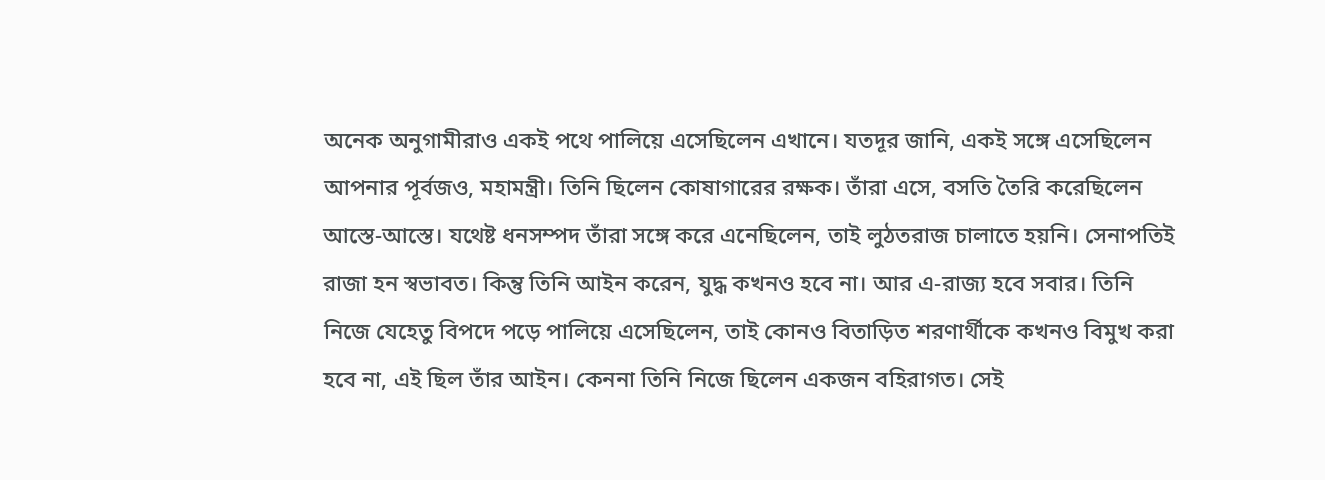অনেক অনুগামীরাও একই পথে পালিয়ে এসেছিলেন এখানে। যতদূর জানি, একই সঙ্গে এসেছিলেন আপনার পূর্বজও, মহামন্ত্রী। তিনি ছিলেন কোষাগারের রক্ষক। তাঁরা এসে, বসতি তৈরি করেছিলেন আস্তে-আস্তে। যথেষ্ট ধনসম্পদ তাঁরা সঙ্গে করে এনেছিলেন, তাই লুঠতরাজ চালাতে হয়নি। সেনাপতিই রাজা হন স্বভাবত। কিন্তু তিনি আইন করেন, যুদ্ধ কখনও হবে না। আর এ-রাজ্য হবে সবার। তিনি নিজে যেহেতু বিপদে পড়ে পালিয়ে এসেছিলেন, তাই কোনও বিতাড়িত শরণার্থীকে কখনও বিমুখ করা হবে না, এই ছিল তাঁর আইন। কেননা তিনি নিজে ছিলেন একজন বহিরাগত। সেই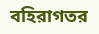বহিরাগতর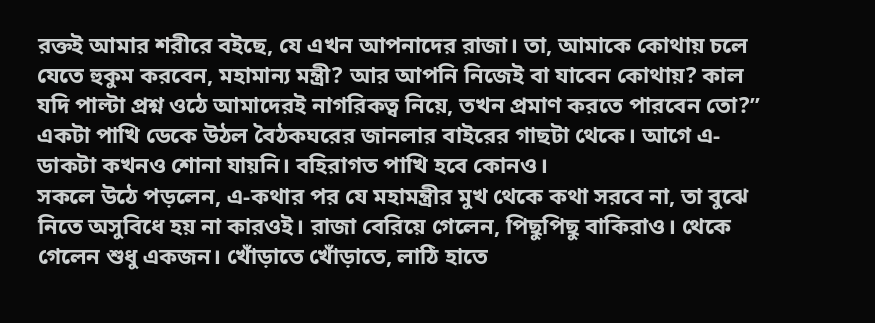রক্তই আমার শরীরে বইছে, যে এখন আপনাদের রাজা। তা, আমাকে কোথায় চলে যেতে হুকুম করবেন, মহামান্য মন্ত্রী? আর আপনি নিজেই বা যাবেন কোথায়? কাল যদি পাল্টা প্রশ্ন ওঠে আমাদেরই নাগরিকত্ব নিয়ে, তখন প্রমাণ করতে পারবেন তো?”
একটা পাখি ডেকে উঠল বৈঠকঘরের জানলার বাইরের গাছটা থেকে। আগে এ-ডাকটা কখনও শোনা যায়নি। বহিরাগত পাখি হবে কোনও।
সকলে উঠে পড়লেন, এ-কথার পর যে মহামন্ত্রীর মুখ থেকে কথা সরবে না, তা বুঝে নিতে অসুবিধে হয় না কারওই। রাজা বেরিয়ে গেলেন, পিছুপিছু বাকিরাও। থেকে গেলেন শুধু একজন। খোঁড়াতে খোঁড়াতে, লাঠি হাতে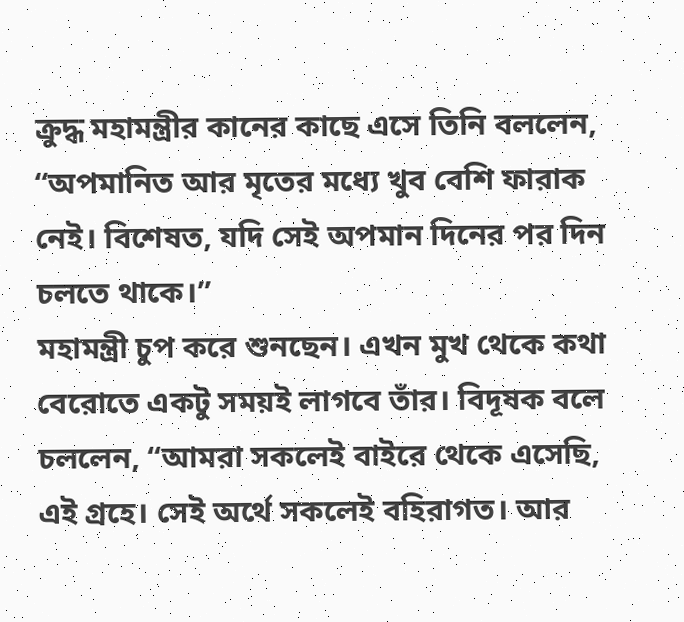ক্রুদ্ধ মহামন্ত্রীর কানের কাছে এসে তিনি বললেন, “অপমানিত আর মৃতের মধ্যে খুব বেশি ফারাক নেই। বিশেষত, যদি সেই অপমান দিনের পর দিন চলতে থাকে।”
মহামন্ত্রী চুপ করে শুনছেন। এখন মুখ থেকে কথা বেরোতে একটু সময়ই লাগবে তাঁর। বিদূষক বলে চললেন, “আমরা সকলেই বাইরে থেকে এসেছি, এই গ্রহে। সেই অর্থে সকলেই বহিরাগত। আর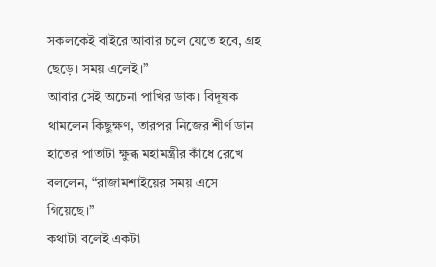সকলকেই বাইরে আবার চলে যেতে হবে, গ্রহ ছেড়ে। সময় এলেই।”
আবার সেই অচেনা পাখির ডাক। বিদূষক থামলেন কিছুক্ষণ, তারপর নিজের শীর্ণ ডান হাতের পাতাটা ক্ষুব্ধ মহামন্ত্রীর কাঁধে রেখে বললেন, “রাজামশাইয়ের সময় এসে গিয়েছে।”
কথাটা বলেই একটা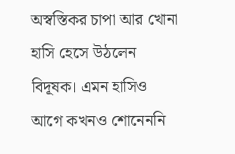অস্বস্তিকর চাপা আর খোনা হাসি হেসে উঠলেন বিদূষক। এমন হাসিও আগে কখনও শোনেননি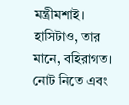মন্ত্রীমশাই। হাসিটাও, তার মানে, বহিরাগত।
নোট নিতে এবং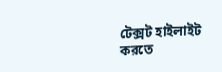টেক্সট হাইলাইট করতে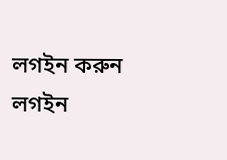লগইন করুন
লগইন